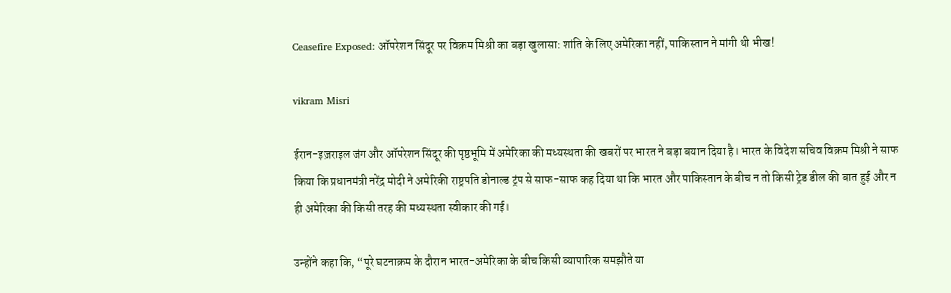Ceasefire Exposed: ऑपरेशन सिंदूर पर विक्रम मिश्री का बड़ा खुलासा: शांति के लिए अमेरिका नहीं, पाकिस्तान ने मांगी थी भीख!

vikram Misri

ईरान-इज़राइल जंग और ऑपरेशन सिंदूर की पृष्ठभूमि में अमेरिका की मध्यस्थता की खबरों पर भारत ने बड़ा बयान दिया है। भारत के विदेश सचिव विक्रम मिश्री ने साफ किया कि प्रधानमंत्री नरेंद्र मोदी ने अमेरिकी राष्ट्रपति डोनाल्ड ट्रंप से साफ-साफ कह दिया था कि भारत और पाकिस्तान के बीच न तो किसी ट्रेड डील की बात हुई और न ही अमेरिका की किसी तरह की मध्यस्थता स्वीकार की गई।

उन्होंने कहा कि, “पूरे घटनाक्रम के दौरान भारत-अमेरिका के बीच किसी व्यापारिक समझौते या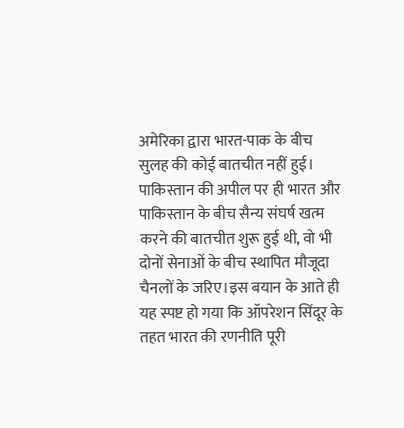अमेरिका द्वारा भारत-पाक के बीच सुलह की कोई बातचीत नहीं हुई। पाकिस्तान की अपील पर ही भारत और पाकिस्तान के बीच सैन्य संघर्ष खत्म करने की बातचीत शुरू हुई थी, वो भी दोनों सेनाओं के बीच स्थापित मौजूदा चैनलों के जरिए।इस बयान के आते ही यह स्पष्ट हो गया कि ऑपरेशन सिंदूर के तहत भारत की रणनीति पूरी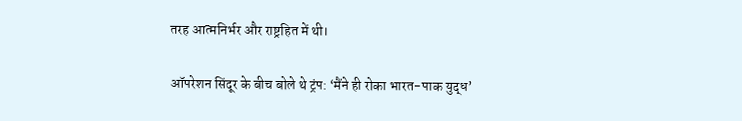तरह आत्मनिर्भर और राष्ट्रहित में थी।

ऑपरेशन सिंदूर के बीच बोले थे ट्रंप: ‘मैंने ही रोका भारत-पाक युद्ध’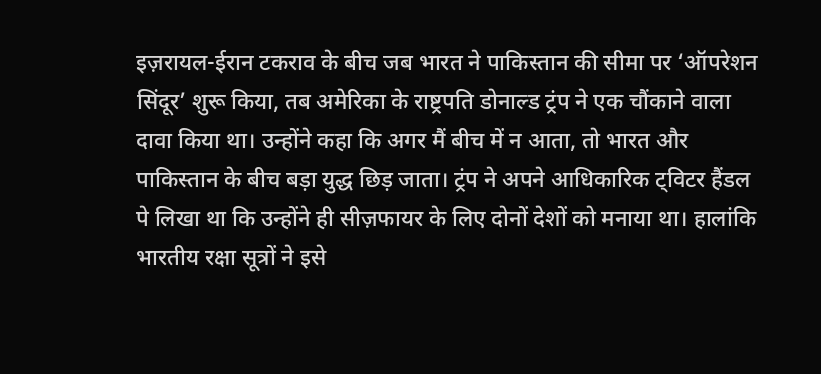इज़रायल-ईरान टकराव के बीच जब भारत ने पाकिस्तान की सीमा पर ‘ऑपरेशन सिंदूर’ शुरू किया, तब अमेरिका के राष्ट्रपति डोनाल्ड ट्रंप ने एक चौंकाने वाला दावा किया था। उन्होंने कहा कि अगर मैं बीच में न आता, तो भारत और पाकिस्तान के बीच बड़ा युद्ध छिड़ जाता। ट्रंप ने अपने आधिकारिक ट्विटर हैंडल पे लिखा था कि उन्होंने ही सीज़फायर के लिए दोनों देशों को मनाया था। हालांकि भारतीय रक्षा सूत्रों ने इसे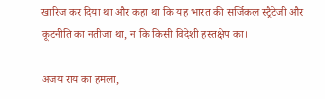खारिज कर दिया था और कहा था कि यह भारत की सर्जिकल स्ट्रैटेजी और कूटनीति का नतीजा था, न कि किसी विदेशी हस्तक्षेप का।

अजय राय का हमला,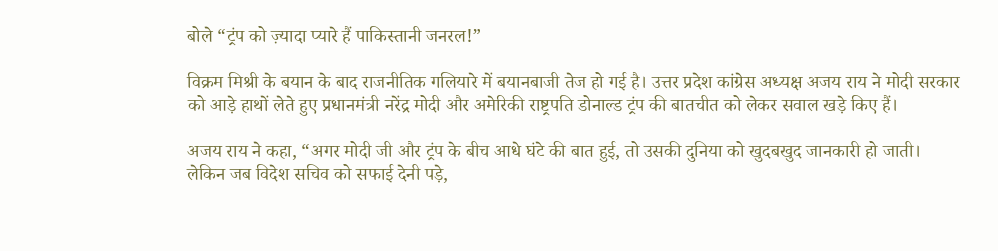बोले “ट्रंप को ज़्यादा प्यारे हैं पाकिस्तानी जनरल!”

विक्रम मिश्री के बयान के बाद राजनीतिक गलियारे में बयानबाजी तेज हो गई है। उत्तर प्रदेश कांग्रेस अध्यक्ष अजय राय ने मोदी सरकार को आड़े हाथों लेते हुए प्रधानमंत्री नरेंद्र मोदी और अमेरिकी राष्ट्रपति डोनाल्ड ट्रंप की बातचीत को लेकर सवाल खड़े किए हैं।

अजय राय ने कहा, “अगर मोदी जी और ट्रंप के बीच आधे घंटे की बात हुई, तो उसकी दुनिया को खुदबखुद जानकारी हो जाती। लेकिन जब विदेश सचिव को सफाई देनी पड़े,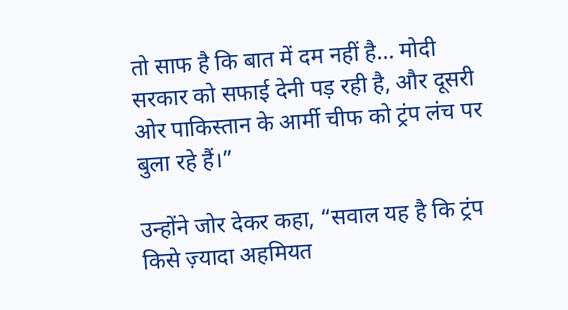तो साफ है कि बात में दम नहीं है… मोदी सरकार को सफाई देनी पड़ रही है, और दूसरी ओर पाकिस्तान के आर्मी चीफ को ट्रंप लंच पर बुला रहे हैं।”

उन्होंने जोर देकर कहा, “सवाल यह है कि ट्रंप किसे ज़्यादा अहमियत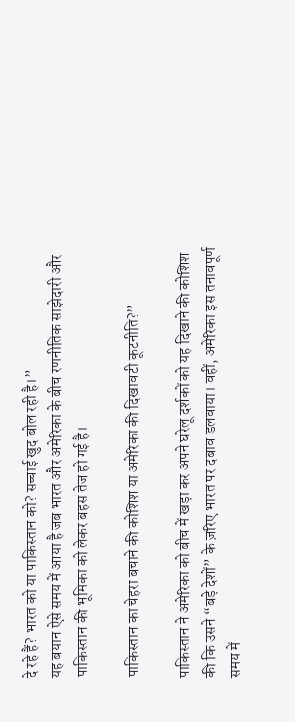दे रहे हैं? भारत को या पाकिस्तान को? सच्चाई खुद बोल रही है।”
यह बयान ऐसे समय में आया है जब भारत और अमेरिका के बीच रणनीतिक साझेदारी और पाकिस्तान की भूमिका को लेकर बहस तेज हो गई है।

पाकिस्तान का चेहरा बचाने की कोशिश या अमेरिका की दिखावटी कूटनीति?”

पाकिस्तान ने अमेरिका को बीच में खड़ा कर अपने घरेलू दर्शकों को यह दिखाने की कोशिश की कि उसने “बड़े देशों” के ज़रिए भारत पर दबाव डलवाया। वहीं, अमेरिका इस तनावपूर्ण समय में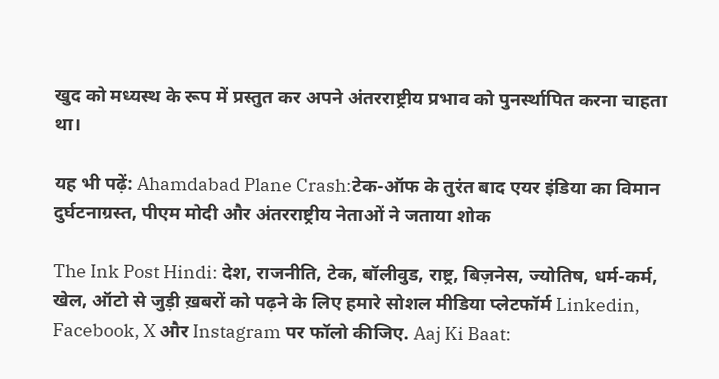खुद को मध्यस्थ के रूप में प्रस्तुत कर अपने अंतरराष्ट्रीय प्रभाव को पुनर्स्थापित करना चाहता था।

यह भी पढ़ें: Ahamdabad Plane Crash:टेक-ऑफ के तुरंत बाद एयर इंडिया का विमान दुर्घटनाग्रस्त, पीएम मोदी और अंतरराष्ट्रीय नेताओं ने जताया शोक

The Ink Post Hindi: देश, राजनीति, टेक, बॉलीवुड, राष्ट्र, बिज़नेस, ज्योतिष, धर्म-कर्म, खेल, ऑटो से जुड़ी ख़बरों को पढ़ने के लिए हमारे सोशल मीडिया प्लेटफॉर्म Linkedin, Facebook, X और Instagram पर फॉलो कीजिए. Aaj Ki Baat: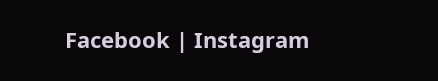Facebook | Instagram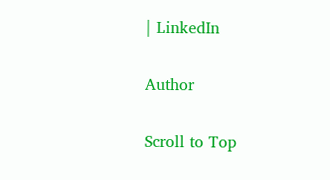| LinkedIn

Author

Scroll to Top